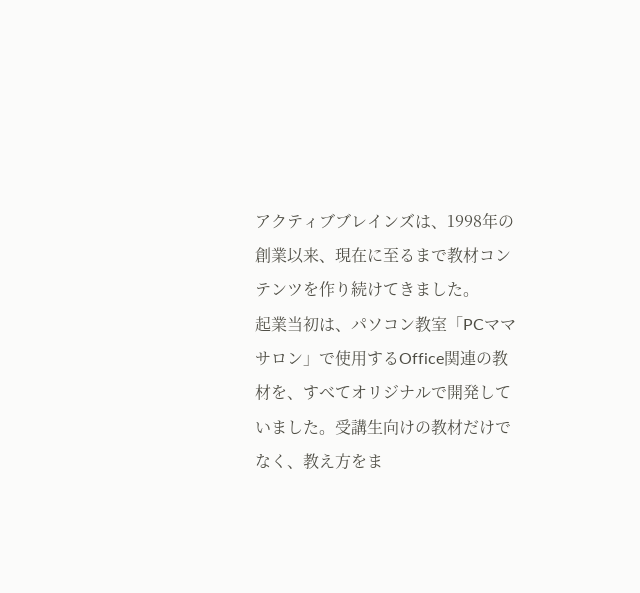アクティブブレインズは、1998年の創業以来、現在に至るまで教材コンテンツを作り続けてきました。
起業当初は、パソコン教室「PCママサロン」で使用するOffice関連の教材を、すべてオリジナルで開発していました。受講生向けの教材だけでなく、教え方をま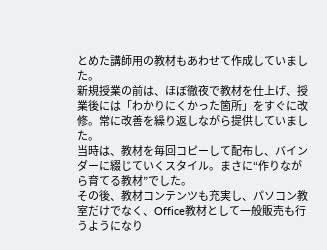とめた講師用の教材もあわせて作成していました。
新規授業の前は、ほぼ徹夜で教材を仕上げ、授業後には「わかりにくかった箇所」をすぐに改修。常に改善を繰り返しながら提供していました。
当時は、教材を毎回コピーして配布し、バインダーに綴じていくスタイル。まさに“作りながら育てる教材”でした。
その後、教材コンテンツも充実し、パソコン教室だけでなく、Office教材として一般販売も行うようになり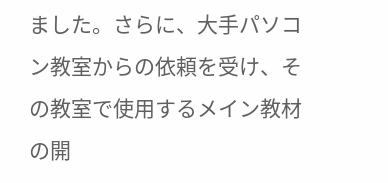ました。さらに、大手パソコン教室からの依頼を受け、その教室で使用するメイン教材の開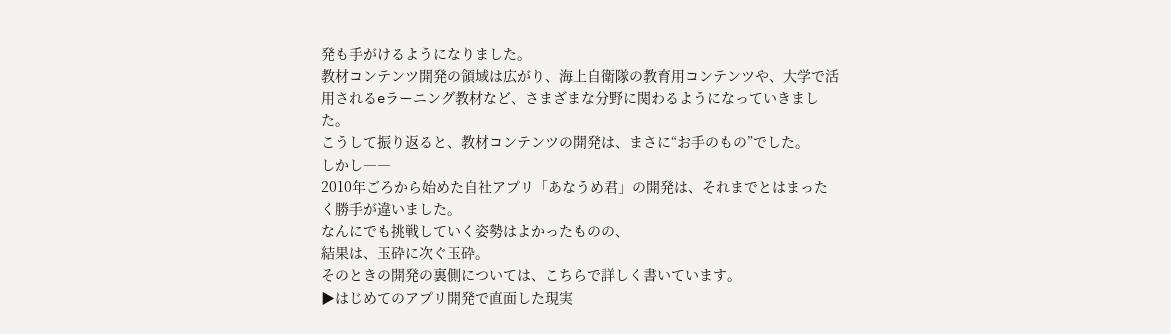発も手がけるようになりました。
教材コンテンツ開発の領域は広がり、海上自衛隊の教育用コンテンツや、大学で活用されるeラーニング教材など、さまざまな分野に関わるようになっていきました。
こうして振り返ると、教材コンテンツの開発は、まさに“お手のもの”でした。
しかし――
2010年ごろから始めた自社アプリ「あなうめ君」の開発は、それまでとはまったく勝手が違いました。
なんにでも挑戦していく姿勢はよかったものの、
結果は、玉砕に次ぐ玉砕。
そのときの開発の裏側については、こちらで詳しく書いています。
▶はじめてのアプリ開発で直面した現実